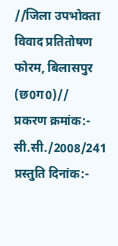//जिला उपभोक्ता विवाद प्रतितोषण फोरम, बिलासपुर (छ0ग0)//
प्रकरण क्रमांक:- सी.सी./2008/241
प्रस्तुति दिनांक:-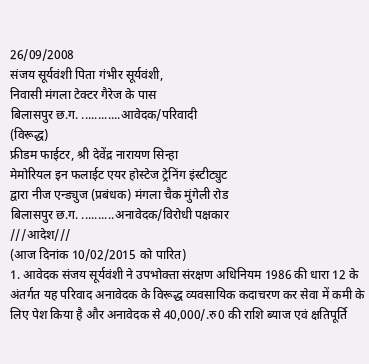26/09/2008
संजय सूर्यवंशी पिता गंभीर सूर्यवंशी,
निवासी मंगला टेक्टर गैरेज के पास
बिलासपुर छ.ग. ............आवेदक/परिवादी
(विरूद्ध)
फ्रीडम फाईटर, श्री देवेंद्र नारायण सिन्हा
मेमोरियल इन फलाईट एयर होस्टेज ट्रेनिंग इंस्टीट्युट
द्वारा नीज एन्ड्युज (प्रबंधक) मंगला चैक मुंगेली रोड
बिलासपुर छ.ग. ..........अनावेदक/विरोधी पक्षकार
///आदेश///
(आज दिनांक 10/02/2015 को पारित)
1. आवेदक संजय सूर्यवंशी ने उपभोक्ता संरक्षण अधिनियम 1986 की धारा 12 के अंतर्गत यह परिवाद अनावेदक के विरूद्ध व्यवसायिक कदाचरण कर सेवा में कमी के लिए पेश किया है और अनावेदक से 40,000/.रु0 की राशि ब्याज एवं क्षतिपूर्ति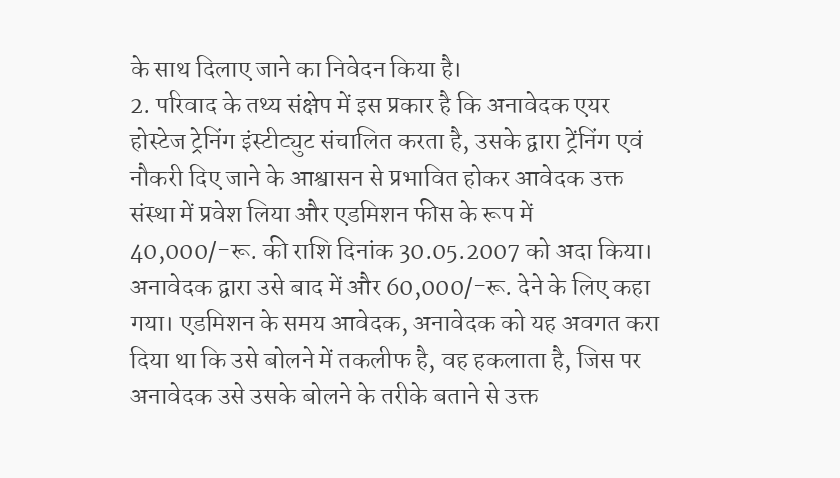के साथ दिलाए जाने का निवेदन किया है।
2. परिवाद के तथ्य संक्षेप में इस प्रकार है कि अनावेदक एयर होस्टेज ट्रेनिंग इंस्टीट्युट संचालित करता है, उसके द्वारा ट्रेंनिंग एवं नौकरी दिए जाने के आश्वासन से प्रभावित होकर आवेदक उक्त संस्था में प्रवेश लिया और एडमिशन फीस के रूप में 40,000/-रू. की राशि दिनांक 30.05.2007 को अदा किया। अनावेदक द्वारा उसे बाद में और 60,000/-रू. देने के लिए कहा गया। एडमिशन के समय आवेदक, अनावेदक को यह अवगत करा दिया था कि उसे बोलने में तकलीफ है, वह हकलाता है, जिस पर अनावेदक उसे उसके बोलने के तरीके बताने से उक्त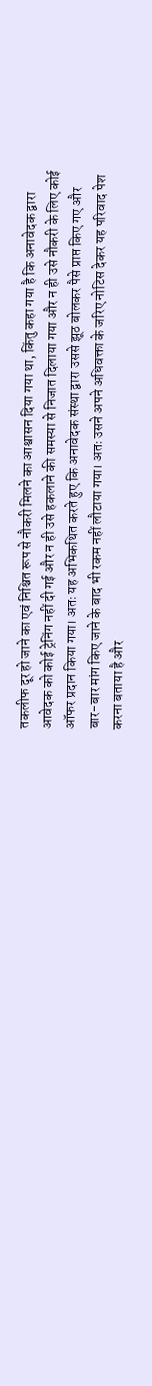तकलीफ दूर हो जाने का एवं निश्चित रूप से नौकरी मिलने का आश्वासन दिया गया था, किंतु कहा गया है कि अनावेदक द्वारा आवेदक को कोई ट्रेनिंग नहीं दी गई और न ही उसे हकलाने की समस्या से निजात दिलाया गया और न ही उसे नौकरी के लिए कोई ऑफर प्रदान किया गया। अतः यह अभिकथित करते हुए कि अनावेदक संस्था द्वारा उससे झूठ बोलकर पैसे प्राप्त किए गए और बार-बार मांग किए जाने के बाद भी रकम नहीं लौटाया गया। अतः उसने अपने अधिवक्ता के जरिए नोटिस देकर यह परिवाद पेश करना बताया है और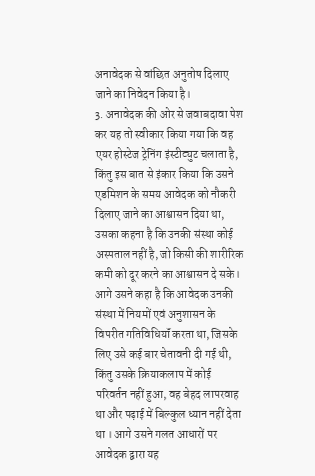अनावेदक से वांछित अनुतोष दिलाए जाने का निवेदन किया है।
3. अनावेदक की ओर से जवाबदावा पेश कर यह तो स्वीकार किया गया कि वह एयर होस्टेज ट्रेनिंग इंस्टीट्युट चलाता है, किंतु इस बात से इंकार किया कि उसने एडमिशन के समय आवेदक को नौकरी दिलाए जाने का आश्वासन दिया था, उसका कहना है कि उनकी संस्था कोई अस्पताल नहीं है, जो किसी की शारीरिक कमी को दूर करने का आश्वासन दे सके। आगे उसने कहा है कि आवेदक उनकी संस्था में नियमों एवं अनुशासन के विपरीत गतिविधियॉं करता था, जिसके लिए उसे कई बार चेतावनी दी गई थी, किंतु उसके क्रियाकलाप में कोई परिवर्तन नहीं हुआ, वह बेहद लापरवाह था और पढ़ाई में बिल्कुल ध्यान नहीं देता था । आगे उसने गलत आधारों पर आवेदक द्वारा यह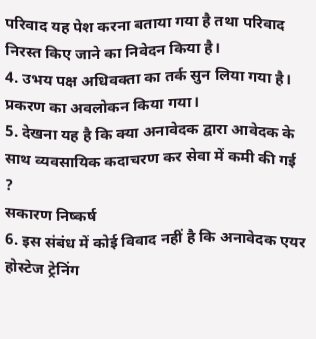परिवाद यह पेश करना बताया गया है तथा परिवाद निरस्त किए जाने का निवेदन किया है।
4. उभय पक्ष अधिवक्ता का तर्क सुन लिया गया है। प्रकरण का अवलोकन किया गया।
5. देखना यह है कि क्या अनावेदक द्वारा आवेदक के साथ व्यवसायिक कदाचरण कर सेवा में कमी की गई ?
सकारण निष्कर्ष
6. इस संबंध में कोई विवाद नहीं है कि अनावेदक एयर होस्टेज ट्रेनिंग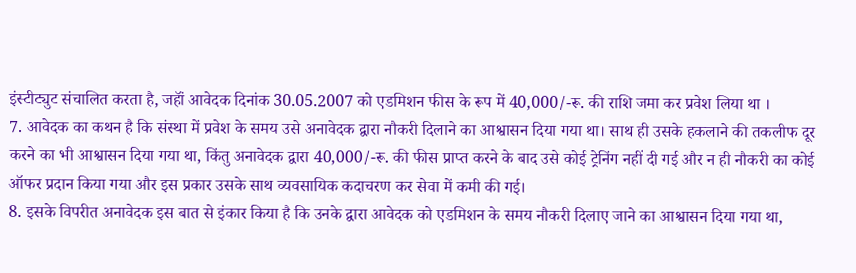इंस्टीट्युट संचालित करता है, जहॉं आवेदक दिनांक 30.05.2007 को एडमिशन फीस के रूप में 40,000/-रू. की राशि जमा कर प्रवेश लिया था ।
7. आवेदक का कथन है कि संस्था में प्रवेश के समय उसे अनावेदक द्वारा नौकरी दिलाने का आश्वासन दिया गया था। साथ ही उसके हकलाने की तकलीफ दूर करने का भी आश्वासन दिया गया था, किंतु अनावेदक द्वारा 40,000/-रू. की फीस प्राप्त करने के बाद उसे कोई ट्रेनिंग नहीं दी गई और न ही नौकरी का कोई ऑफर प्रदान किया गया और इस प्रकार उसके साथ व्यवसायिक कदाचरण कर सेवा में कमी की गई।
8. इसके विपरीत अनावेदक इस बात से इंकार किया है कि उनके द्वारा आवेदक को एडमिशन के समय नौकरी दिलाए जाने का आश्वासन दिया गया था,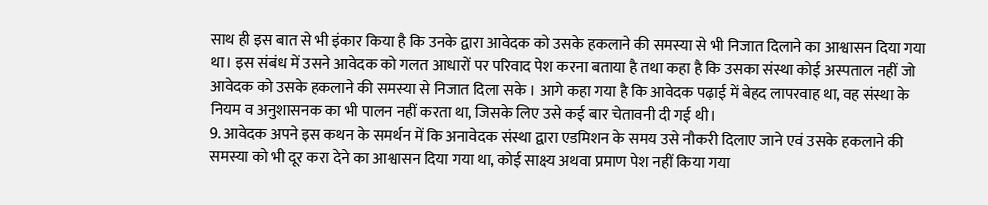साथ ही इस बात से भी इंकार किया है कि उनके द्वारा आवेदक को उसके हकलाने की समस्या से भी निजात दिलाने का आश्वासन दिया गया था। इस संबंध में उसने आवेदक को गलत आधारों पर परिवाद पेश करना बताया है तथा कहा है कि उसका संस्था कोई अस्पताल नहीं जो आवेदक को उसके हकलाने की समस्या से निजात दिला सके । आगे कहा गया है कि आवेदक पढ़ाई में बेहद लापरवाह था, वह संस्था के नियम व अनुशासनक का भी पालन नहीं करता था, जिसके लिए उसे कई बार चेतावनी दी गई थी।
9. आवेदक अपने इस कथन के समर्थन में कि अनावेदक संस्था द्वारा एडमिशन के समय उसे नौकरी दिलाए जाने एवं उसके हकलाने की समस्या को भी दूर करा देने का आश्वासन दिया गया था, कोई साक्ष्य अथवा प्रमाण पेश नहीं किया गया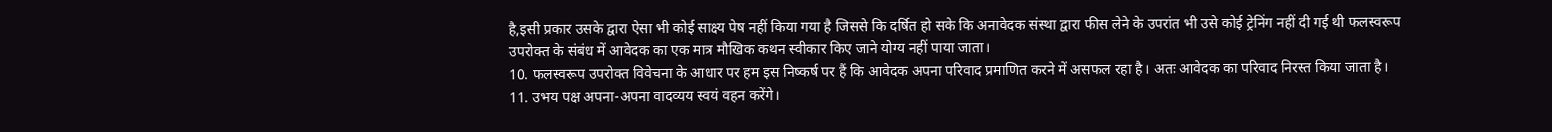है,इसी प्रकार उसके द्वारा ऐसा भी कोई साक्ष्य पेष नहीं किया गया है जिससे कि दर्षित हो सके कि अनावेदक संस्था द्वारा फीस लेने के उपरांत भी उसे कोई ट्रेनिंग नहीं दी गई थी फलस्वरूप उपरोक्त के संबंध में आवेदक का एक मात्र मौखिक कथन स्वीकार किए जाने योग्य नहीं पाया जाता।
10. फलस्वरूप उपरोक्त विवेचना के आधार पर हम इस निष्कर्ष पर हैं कि आवेदक अपना परिवाद प्रमाणित करने में असफल रहा है। अतः आवेदक का परिवाद निरस्त किया जाता है।
11. उभय पक्ष अपना-अपना वादव्यय स्वयं वहन करेंगे।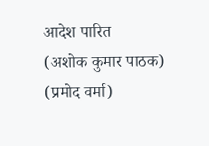आदेश पारित
(अशोक कुमार पाठक) (प्रमोद वर्मा)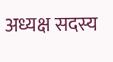अध्यक्ष सदस्य